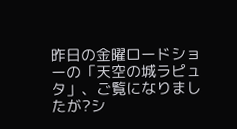昨日の金曜ロードショーの「天空の城ラピュタ」、ご覧になりましたが?シ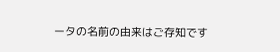ータの名前の由来はご存知です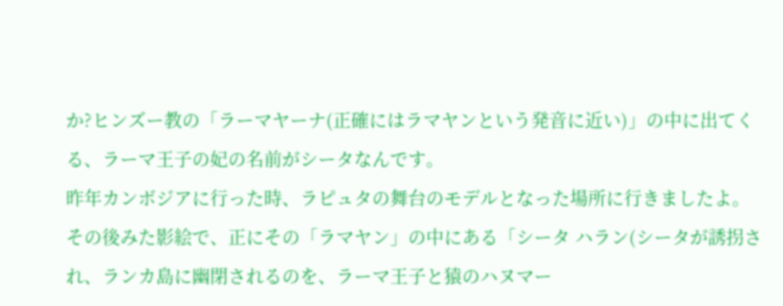か?ヒンズー教の「ラーマヤーナ(正確にはラマヤンという発音に近い)」の中に出てくる、ラーマ王子の妃の名前がシータなんです。
昨年カンボジアに行った時、ラピュタの舞台のモデルとなった場所に行きましたよ。その後みた影絵で、正にその「ラマヤン」の中にある「シータ ハラン(シータが誘拐され、ランカ島に幽閉されるのを、ラーマ王子と猿のハヌマー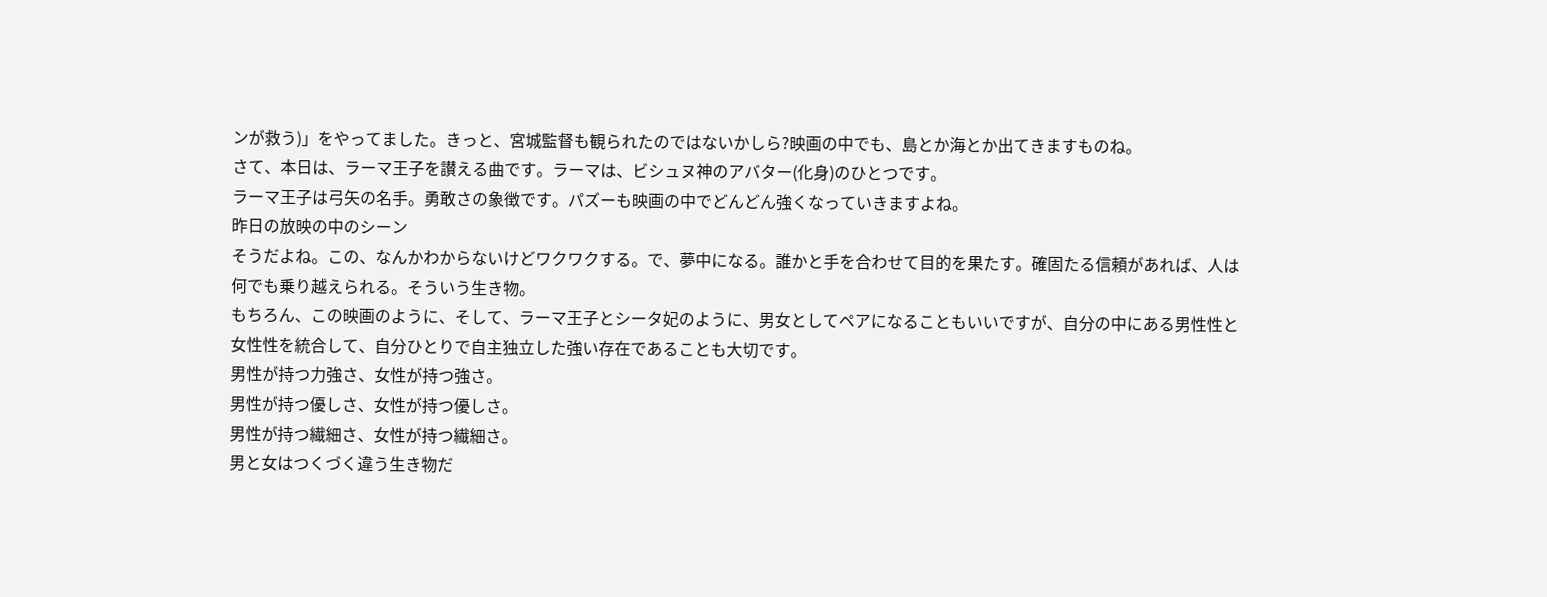ンが救う)」をやってました。きっと、宮城監督も観られたのではないかしら?映画の中でも、島とか海とか出てきますものね。
さて、本日は、ラーマ王子を讃える曲です。ラーマは、ビシュヌ神のアバター(化身)のひとつです。
ラーマ王子は弓矢の名手。勇敢さの象徴です。パズーも映画の中でどんどん強くなっていきますよね。
昨日の放映の中のシーン
そうだよね。この、なんかわからないけどワクワクする。で、夢中になる。誰かと手を合わせて目的を果たす。確固たる信頼があれば、人は何でも乗り越えられる。そういう生き物。
もちろん、この映画のように、そして、ラーマ王子とシータ妃のように、男女としてペアになることもいいですが、自分の中にある男性性と女性性を統合して、自分ひとりで自主独立した強い存在であることも大切です。
男性が持つ力強さ、女性が持つ強さ。
男性が持つ優しさ、女性が持つ優しさ。
男性が持つ繊細さ、女性が持つ繊細さ。
男と女はつくづく違う生き物だ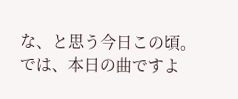な、と思う今日この頃。
では、本日の曲ですよ